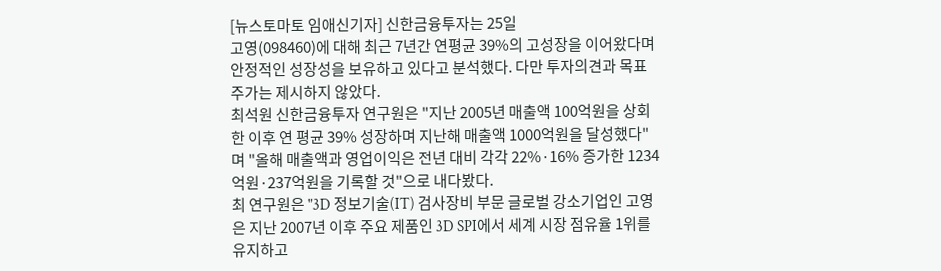[뉴스토마토 임애신기자] 신한금융투자는 25일
고영(098460)에 대해 최근 7년간 연평균 39%의 고성장을 이어왔다며 안정적인 성장성을 보유하고 있다고 분석했다. 다만 투자의견과 목표주가는 제시하지 않았다.
최석원 신한금융투자 연구원은 "지난 2005년 매출액 100억원을 상회한 이후 연 평균 39% 성장하며 지난해 매출액 1000억원을 달성했다"며 "올해 매출액과 영업이익은 전년 대비 각각 22%·16% 증가한 1234억원·237억원을 기록할 것"으로 내다봤다.
최 연구원은 "3D 정보기술(IT) 검사장비 부문 글로벌 강소기업인 고영은 지난 2007년 이후 주요 제품인 3D SPI에서 세계 시장 점유율 1위를 유지하고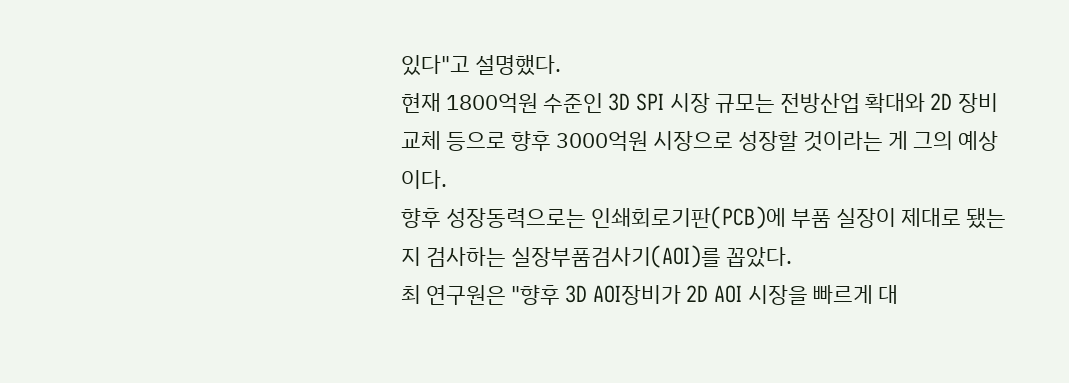있다"고 설명했다.
현재 1800억원 수준인 3D SPI 시장 규모는 전방산업 확대와 2D 장비 교체 등으로 향후 3000억원 시장으로 성장할 것이라는 게 그의 예상이다.
향후 성장동력으로는 인쇄회로기판(PCB)에 부품 실장이 제대로 됐는지 검사하는 실장부품검사기(AOI)를 꼽았다.
최 연구원은 "향후 3D AOI장비가 2D AOI 시장을 빠르게 대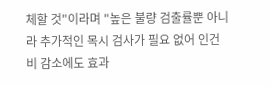체할 것"이라며 "높은 불량 검출률뿐 아니라 추가적인 목시 검사가 필요 없어 인건비 감소에도 효과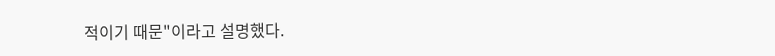적이기 때문"이라고 설명했다.